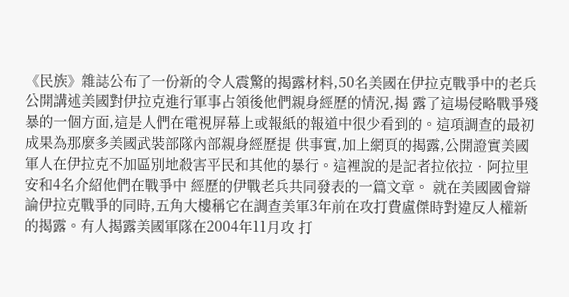《民族》雜誌公布了一份新的令人震驚的揭露材料,50名美國在伊拉克戰爭中的老兵公開講述美國對伊拉克進行軍事占領後他們親身經歷的情況,揭 露了這場侵略戰爭殘暴的一個方面,這是人們在電視屏幕上或報紙的報道中很少看到的。這項調查的最初成果為那麼多美國武裝部隊內部親身經歷提 供事實,加上網頁的揭露,公開證實美國軍人在伊拉克不加區別地殺害平民和其他的暴行。這裡說的是記者拉依拉•阿拉里安和4名介紹他們在戰爭中 經歷的伊戰老兵共同發表的一篇文章。 就在美國國會辯論伊拉克戰爭的同時,五角大樓稱它在調查美軍3年前在攻打費盧傑時對違反人權新的揭露。有人揭露美國軍隊在2004年11月攻 打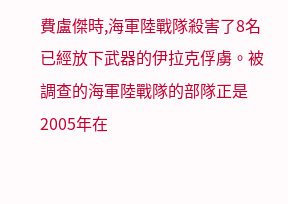費盧傑時,海軍陸戰隊殺害了8名已經放下武器的伊拉克俘虜。被調查的海軍陸戰隊的部隊正是2005年在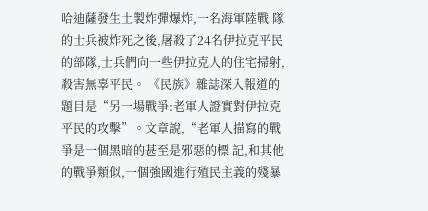哈迪薩發生土製炸彈爆炸,一名海軍陸戰 隊的士兵被炸死之後,屠殺了24名伊拉克平民的部隊,士兵們向一些伊拉克人的住宅掃射,殺害無辜平民。 《民族》雜誌深入報道的題目是“另一場戰爭:老軍人證實對伊拉克平民的攻擊”。文章說,“老軍人描寫的戰爭是一個黑暗的甚至是邪惡的標 記,和其他的戰爭類似,一個強國進行殖民主義的殘暴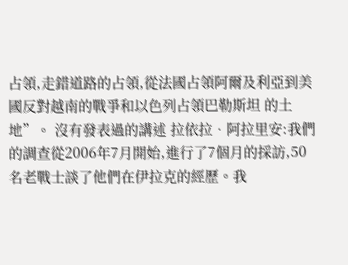占領,走錯道路的占領,從法國占領阿爾及利亞到美國反對越南的戰爭和以色列占領巴勒斯坦 的土地”。 沒有發表過的講述 拉依拉•阿拉里安:我們的調查從2006年7月開始,進行了7個月的採訪,50名老戰士談了他們在伊拉克的經歷。我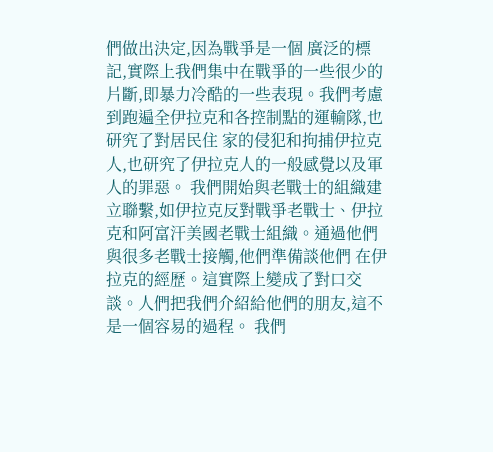們做出決定,因為戰爭是一個 廣泛的標記,實際上我們集中在戰爭的一些很少的片斷,即暴力冷酷的一些表現。我們考慮到跑遍全伊拉克和各控制點的運輸隊,也研究了對居民住 家的侵犯和拘捕伊拉克人,也研究了伊拉克人的一般感覺以及軍人的罪惡。 我們開始與老戰士的組織建立聯繫,如伊拉克反對戰爭老戰士、伊拉克和阿富汗美國老戰士組織。通過他們與很多老戰士接觸,他們準備談他們 在伊拉克的經歷。這實際上變成了對口交談。人們把我們介紹給他們的朋友,這不是一個容易的過程。 我們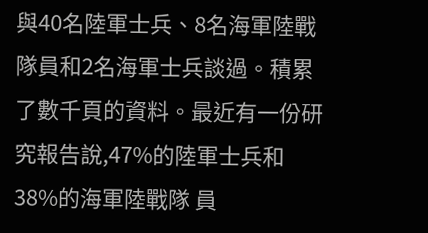與40名陸軍士兵、8名海軍陸戰隊員和2名海軍士兵談過。積累了數千頁的資料。最近有一份研究報告說,47%的陸軍士兵和38%的海軍陸戰隊 員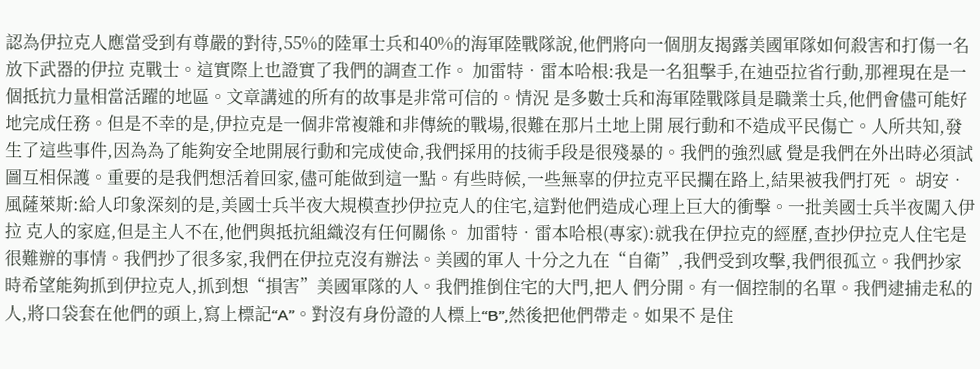認為伊拉克人應當受到有尊嚴的對待,55%的陸軍士兵和40%的海軍陸戰隊說,他們將向一個朋友揭露美國軍隊如何殺害和打傷一名放下武器的伊拉 克戰士。這實際上也證實了我們的調查工作。 加雷特•雷本哈根:我是一名狙擊手,在迪亞拉省行動,那裡現在是一個抵抗力量相當活躍的地區。文章講述的所有的故事是非常可信的。情況 是多數士兵和海軍陸戰隊員是職業士兵,他們會儘可能好地完成任務。但是不幸的是,伊拉克是一個非常複雜和非傳統的戰場,很難在那片土地上開 展行動和不造成平民傷亡。人所共知,發生了這些事件,因為為了能夠安全地開展行動和完成使命,我們採用的技術手段是很殘暴的。我們的強烈感 覺是我們在外出時必須試圖互相保護。重要的是我們想活着回家,儘可能做到這一點。有些時候,一些無辜的伊拉克平民攔在路上,結果被我們打死 。 胡安•風薩萊斯:給人印象深刻的是,美國士兵半夜大規模查抄伊拉克人的住宅,這對他們造成心理上巨大的衝擊。一批美國士兵半夜闖入伊拉 克人的家庭,但是主人不在,他們與抵抗組織沒有任何關係。 加雷特•雷本哈根(專家):就我在伊拉克的經歷,查抄伊拉克人住宅是很難辦的事情。我們抄了很多家,我們在伊拉克沒有辦法。美國的軍人 十分之九在“自衛”,我們受到攻擊,我們很孤立。我們抄家時希望能夠抓到伊拉克人,抓到想“損害”美國軍隊的人。我們推倒住宅的大門,把人 們分開。有一個控制的名單。我們逮捕走私的人,將口袋套在他們的頭上,寫上標記“A”。對沒有身份證的人標上“B”,然後把他們帶走。如果不 是住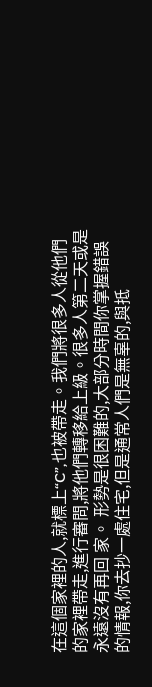在這個家裡的人,就標上“C”,也被帶走。我們將很多人從他們的家裡帶走,進行審問,將他們轉移給上級。很多人第二天或是永遠沒有再回 家。 形勢是很困難的,大部分時間你掌握錯誤的情報,你去抄一處住宅,但是通常人們是無辜的,與抵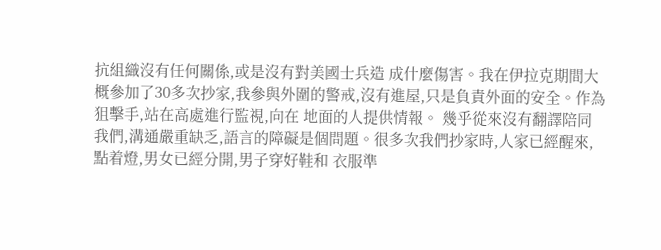抗組織沒有任何關係,或是沒有對美國士兵造 成什麼傷害。我在伊拉克期間大概參加了30多次抄家,我參與外圍的警戒,沒有進屋,只是負責外面的安全。作為狙擊手,站在高處進行監視,向在 地面的人提供情報。 幾乎從來沒有翻譯陪同我們,溝通嚴重缺乏,語言的障礙是個問題。很多次我們抄家時,人家已經醒來,點着燈,男女已經分開,男子穿好鞋和 衣服準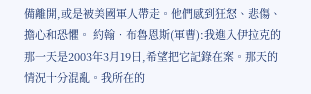備離開,或是被美國軍人帶走。他們感到狂怒、悲傷、擔心和恐懼。 約翰•布魯恩斯(軍曹):我進入伊拉克的那一天是2003年3月19日,希望把它記錄在案。那天的情況十分混亂。我所在的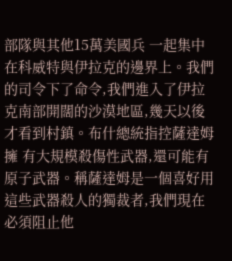部隊與其他15萬美國兵 一起集中在科威特與伊拉克的邊界上。我們的司令下了命令,我們進入了伊拉克南部開闊的沙漠地區,幾天以後才看到村鎮。布什總統指控薩達姆擁 有大規模殺傷性武器,還可能有原子武器。稱薩達姆是一個喜好用這些武器殺人的獨裁者,我們現在必須阻止他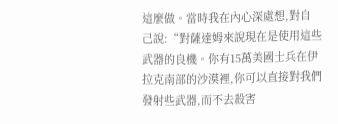這麼做。當時我在內心深處想,對自 己說:“對薩達姆來說現在是使用這些武器的良機。你有15萬美國士兵在伊拉克南部的沙漠裡,你可以直接對我們發射些武器,而不去殺害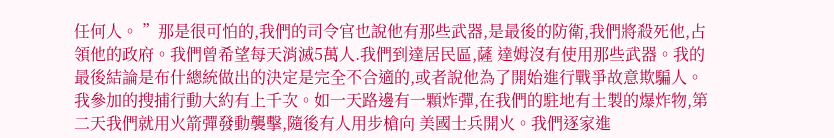任何人。 ”那是很可怕的,我們的司令官也說他有那些武器,是最後的防衛,我們將殺死他,占領他的政府。我們曾希望每天消滅5萬人.我們到達居民區,薩 達姆沒有使用那些武器。我的最後結論是布什總統做出的決定是完全不合適的,或者說他為了開始進行戰爭故意欺騙人。 我參加的搜捕行動大約有上千次。如一天路邊有一顆炸彈,在我們的駐地有土製的爆炸物,第二天我們就用火箭彈發動襲擊,隨後有人用步槍向 美國士兵開火。我們逐家進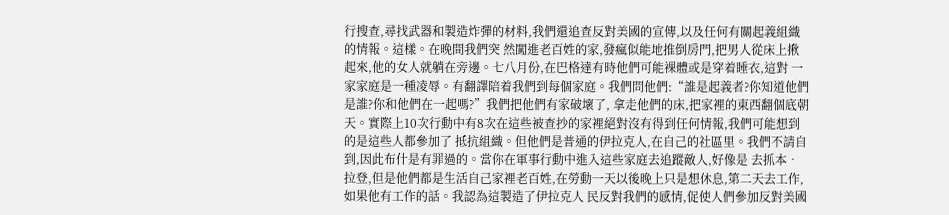行搜查,尋找武器和製造炸彈的材料,我們還追查反對美國的宣傳,以及任何有關起義組織的情報。這樣。在晚間我們突 然闖進老百姓的家,發瘋似能地推倒房門,把男人從床上揪起來,他的女人就躺在旁邊。七八月份,在巴格達有時他們可能裸體或是穿着睡衣,這對 一家家庭是一種凌辱。有翻譯陪着我們到每個家庭。我們問他們:“誰是起義者?你知道他們是誰?你和他們在一起嗎?”我們把他們有家破壞了, 拿走他們的床,把家裡的東西翻個底朝天。實際上10次行動中有8次在這些被查抄的家裡絕對沒有得到任何情報,我們可能想到的是這些人都參加了 抵抗組織。但他們是普通的伊拉克人,在自己的社區里。我們不請自到,因此布什是有罪過的。當你在軍事行動中進入這些家庭去追蹤敵人,好像是 去抓本•拉登,但是他們都是生活自己家裡老百姓,在勞動一天以後晚上只是想休息,第二天去工作,如果他有工作的話。我認為這製造了伊拉克人 民反對我們的感情,促使人們參加反對美國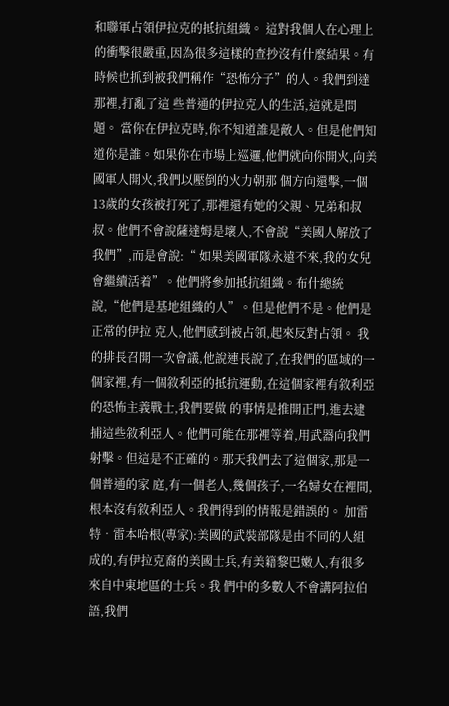和聯軍占領伊拉克的抵抗組織。 這對我個人在心理上的衝擊很嚴重,因為很多這樣的查抄沒有什麼結果。有時候也抓到被我們稱作“恐怖分子”的人。我們到達那裡,打亂了這 些普通的伊拉克人的生活,這就是問題。 當你在伊拉克時,你不知道誰是敵人。但是他們知道你是誰。如果你在市場上巡邏,他們就向你開火,向美國軍人開火,我們以壓倒的火力朝那 個方向還擊,一個13歲的女孩被打死了,那裡還有她的父親、兄弟和叔叔。他們不會說薩達姆是壞人,不會說“美國人解放了我們”,而是會說:“ 如果美國軍隊永遠不來,我的女兒會繼續活着”。他們將參加抵抗組織。布什總統說,“他們是基地組織的人”。但是他們不是。他們是正常的伊拉 克人,他們感到被占領,起來反對占領。 我的排長召開一次會議,他說連長說了,在我們的區域的一個家裡,有一個敘利亞的抵抗運動,在這個家裡有敘利亞的恐怖主義戰士,我們要做 的事情是推開正門,進去逮捕這些敘利亞人。他們可能在那裡等着,用武器向我們射擊。但這是不正確的。那天我們去了這個家,那是一個普通的家 庭,有一個老人,幾個孩子,一名婦女在裡間,根本沒有敘利亞人。我們得到的情報是錯誤的。 加雷特•雷本哈根(專家):美國的武裝部隊是由不同的人組成的,有伊拉克裔的美國士兵,有美籍黎巴嫩人,有很多來自中東地區的士兵。我 們中的多數人不會講阿拉伯語,我們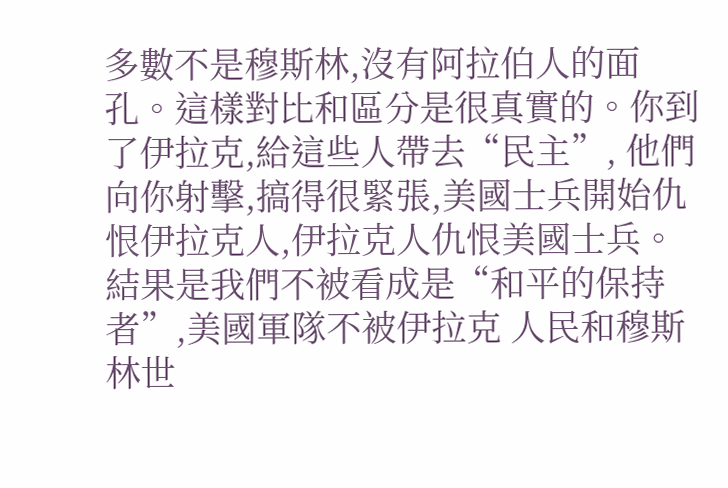多數不是穆斯林,沒有阿拉伯人的面孔。這樣對比和區分是很真實的。你到了伊拉克,給這些人帶去“民主”, 他們向你射擊,搞得很緊張,美國士兵開始仇恨伊拉克人,伊拉克人仇恨美國士兵。結果是我們不被看成是“和平的保持者”,美國軍隊不被伊拉克 人民和穆斯林世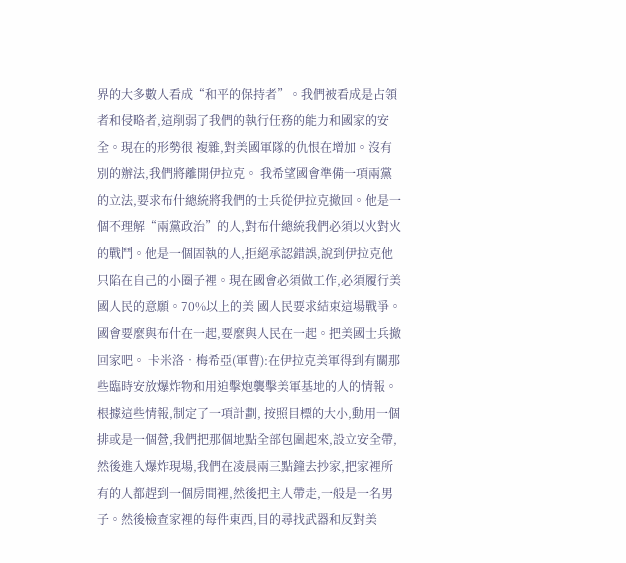界的大多數人看成“和平的保持者”。我們被看成是占領者和侵略者,這削弱了我們的執行任務的能力和國家的安全。現在的形勢很 複雜,對美國軍隊的仇恨在增加。沒有別的辦法,我們將離開伊拉克。 我希望國會準備一項兩黨的立法,要求布什總統將我們的士兵從伊拉克撤回。他是一個不理解“兩黨政治”的人,對布什總統我們必須以火對火 的戰鬥。他是一個固執的人,拒絕承認錯誤,說到伊拉克他只陷在自己的小圈子裡。現在國會必須做工作,必須履行美國人民的意願。70%以上的美 國人民要求結束這場戰爭。國會要麼與布什在一起,要麼與人民在一起。把美國士兵撤回家吧。 卡米洛•梅希亞(軍曹):在伊拉克美軍得到有關那些臨時安放爆炸物和用迫擊炮襲擊美軍基地的人的情報。根據這些情報,制定了一項計劃, 按照目標的大小,動用一個排或是一個營,我們把那個地點全部包圍起來,設立安全帶,然後進入爆炸現場,我們在凌晨兩三點鐘去抄家,把家裡所 有的人都趕到一個房間裡,然後把主人帶走,一般是一名男子。然後檢查家裡的每件東西,目的尋找武器和反對美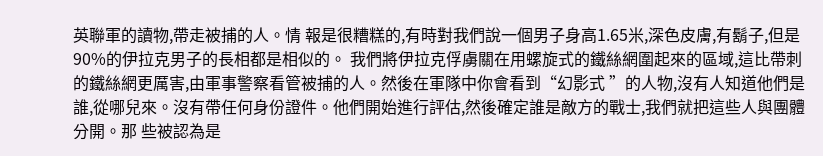英聯軍的讀物,帶走被捕的人。情 報是很糟糕的,有時對我們說一個男子身高1.65米,深色皮膚,有鬍子,但是90%的伊拉克男子的長相都是相似的。 我們將伊拉克俘虜關在用螺旋式的鐵絲網圍起來的區域,這比帶刺的鐵絲網更厲害,由軍事警察看管被捕的人。然後在軍隊中你會看到“幻影式 ”的人物,沒有人知道他們是誰,從哪兒來。沒有帶任何身份證件。他們開始進行評估,然後確定誰是敵方的戰士,我們就把這些人與團體分開。那 些被認為是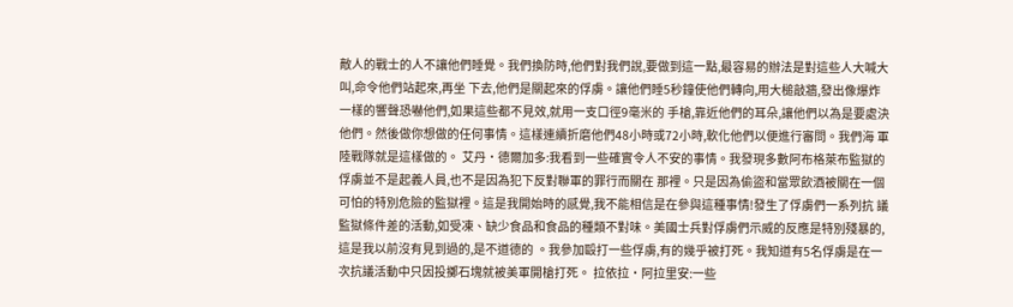敵人的戰士的人不讓他們睡覺。我們換防時,他們對我們說,要做到這一點,最容易的辦法是對這些人大喊大叫,命令他們站起來,再坐 下去,他們是關起來的俘虜。讓他們睡5秒鐘使他們轉向,用大槌敲牆,發出像爆炸一樣的響聲恐嚇他們,如果這些都不見效,就用一支口徑9毫米的 手槍,靠近他們的耳朵,讓他們以為是要處決他們。然後做你想做的任何事情。這樣連續折磨他們48小時或72小時,軟化他們以便進行審問。我們海 軍陸戰隊就是這樣做的。 艾丹•德爾加多:我看到一些確實令人不安的事情。我發現多數阿布格萊布監獄的俘虜並不是起義人員,也不是因為犯下反對聯軍的罪行而關在 那裡。只是因為偷盜和當眾飲酒被關在一個可怕的特別危險的監獄裡。這是我開始時的感覺,我不能相信是在參與這種事情!發生了俘虜們一系列抗 議監獄條件差的活動,如受凍、缺少食品和食品的種類不對味。美國士兵對俘虜們示威的反應是特別殘暴的,這是我以前沒有見到過的,是不道德的 。我參加毆打一些俘虜,有的幾乎被打死。我知道有5名俘虜是在一次抗議活動中只因投擲石塊就被美軍開槍打死。 拉依拉•阿拉里安:一些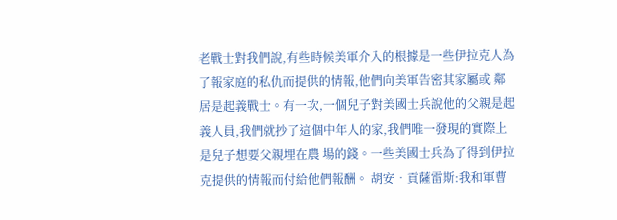老戰士對我們說,有些時候美軍介入的根據是一些伊拉克人為了報家庭的私仇而提供的情報,他們向美軍告密其家屬或 鄰居是起義戰士。有一次,一個兒子對美國士兵說他的父親是起義人員,我們就抄了這個中年人的家,我們唯一發現的實際上是兒子想要父親埋在農 場的錢。一些美國士兵為了得到伊拉克提供的情報而付給他們報酬。 胡安•貢薩雷斯:我和軍曹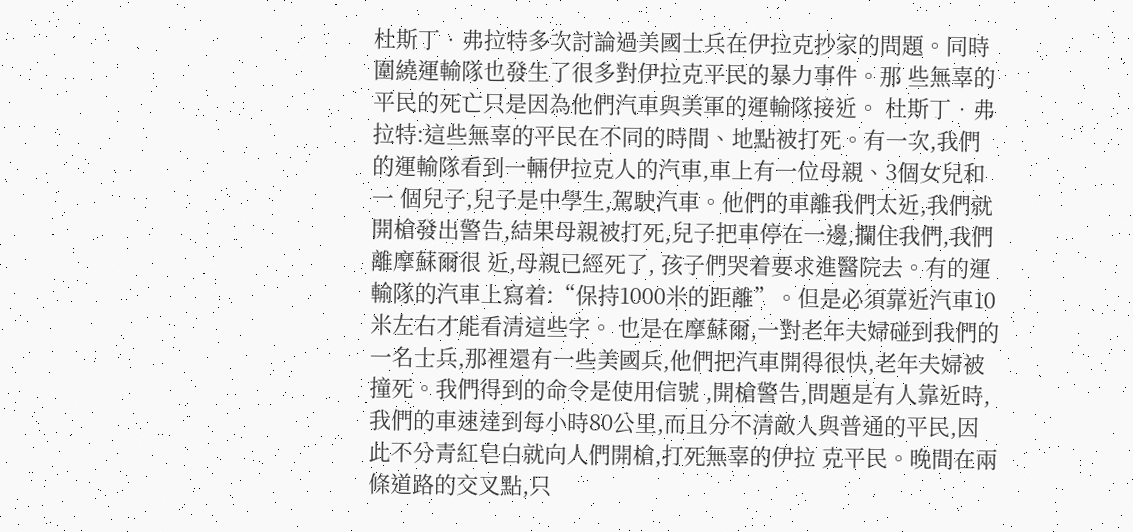杜斯丁•弗拉特多次討論過美國士兵在伊拉克抄家的問題。同時圍繞運輸隊也發生了很多對伊拉克平民的暴力事件。那 些無辜的平民的死亡只是因為他們汽車與美軍的運輸隊接近。 杜斯丁•弗拉特:這些無辜的平民在不同的時間、地點被打死。有一次,我們的運輸隊看到一輛伊拉克人的汽車,車上有一位母親、3個女兒和一 個兒子,兒子是中學生,駕駛汽車。他們的車離我們太近,我們就開槍發出警告,結果母親被打死,兒子把車停在一邊,攔住我們,我們離摩蘇爾很 近,母親已經死了, 孩子們哭着要求進醫院去。有的運輸隊的汽車上寫着:“保持1000米的距離”。但是必須靠近汽車10米左右才能看清這些字。 也是在摩蘇爾,一對老年夫婦碰到我們的一名士兵,那裡還有一些美國兵,他們把汽車開得很快,老年夫婦被撞死。我們得到的命令是使用信號 ,開槍警告,問題是有人靠近時,我們的車速達到每小時80公里,而且分不清敵人與普通的平民,因此不分青紅皂白就向人們開槍,打死無辜的伊拉 克平民。晚間在兩條道路的交叉點,只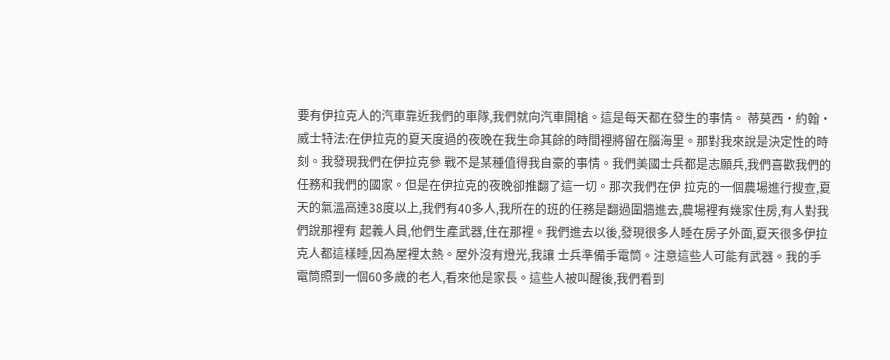要有伊拉克人的汽車靠近我們的車隊,我們就向汽車開槍。這是每天都在發生的事情。 蒂莫西•約翰•威士特法:在伊拉克的夏天度過的夜晚在我生命其餘的時間裡將留在腦海里。那對我來說是決定性的時刻。我發現我們在伊拉克參 戰不是某種值得我自豪的事情。我們美國士兵都是志願兵,我們喜歡我們的任務和我們的國家。但是在伊拉克的夜晚卻推翻了這一切。那次我們在伊 拉克的一個農場進行搜查,夏天的氣溫高達38度以上,我們有40多人,我所在的班的任務是翻過圍牆進去,農場裡有幾家住房,有人對我們說那裡有 起義人員,他們生產武器,住在那裡。我們進去以後,發現很多人睡在房子外面,夏天很多伊拉克人都這樣睡,因為屋裡太熱。屋外沒有燈光,我讓 士兵準備手電筒。注意這些人可能有武器。我的手電筒照到一個60多歲的老人,看來他是家長。這些人被叫醒後,我們看到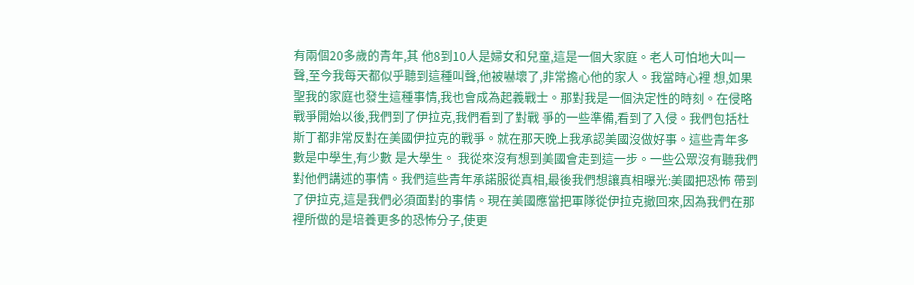有兩個20多歲的青年,其 他8到10人是婦女和兒童,這是一個大家庭。老人可怕地大叫一聲,至今我每天都似乎聽到這種叫聲,他被嚇壞了,非常擔心他的家人。我當時心裡 想,如果聖我的家庭也發生這種事情,我也會成為起義戰士。那對我是一個決定性的時刻。在侵略戰爭開始以後,我們到了伊拉克,我們看到了對戰 爭的一些準備,看到了入侵。我們包括杜斯丁都非常反對在美國伊拉克的戰爭。就在那天晚上我承認美國沒做好事。這些青年多數是中學生,有少數 是大學生。 我從來沒有想到美國會走到這一步。一些公眾沒有聽我們對他們講述的事情。我們這些青年承諾服從真相,最後我們想讓真相曝光:美國把恐怖 帶到了伊拉克,這是我們必須面對的事情。現在美國應當把軍隊從伊拉克撤回來,因為我們在那裡所做的是培養更多的恐怖分子,使更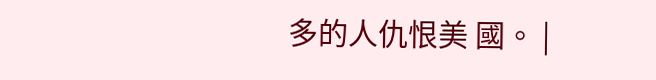多的人仇恨美 國。 |